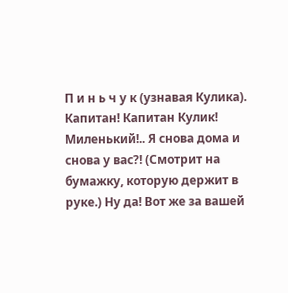П и н ь ч у к (узнавая Кулика). Капитан! Капитан Кулик! Миленький!.. Я снова дома и снова у вас?! (Смотрит на бумажку, которую держит в руке.) Ну да! Вот же за вашей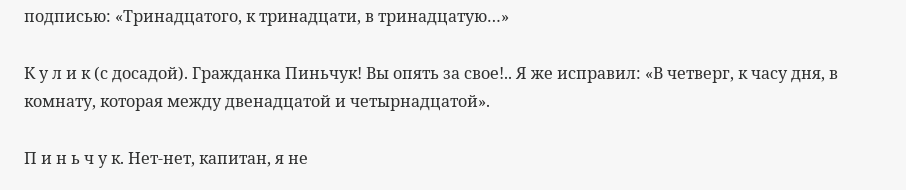подписью: «Тринадцатого, к тринадцати, в тринадцатую…»

К у л и к (с досадой). Гражданка Пиньчук! Вы опять за свое!.. Я же исправил: «В четверг, к часу дня, в комнату, которая между двенадцатой и четырнадцатой».

П и н ь ч у к. Нет-нет, капитан, я не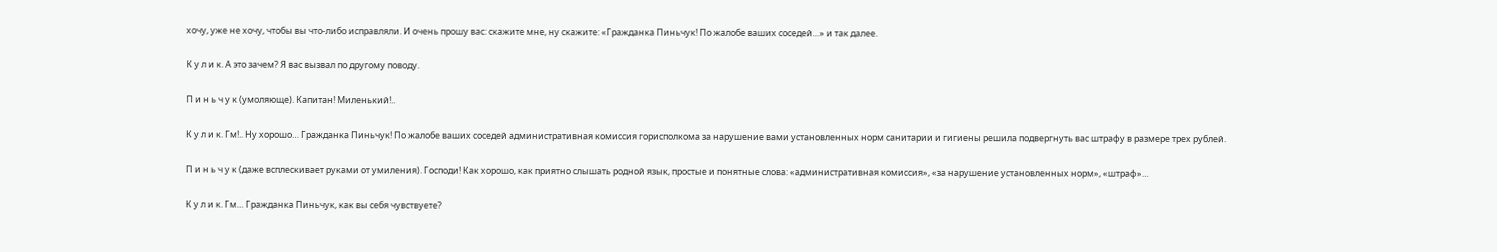хочу, уже не хочу, чтобы вы что-либо исправляли. И очень прошу вас: скажите мне, ну скажите: «Гражданка Пиньчук! По жалобе ваших соседей…» и так далее.

К у л и к. А это зачем? Я вас вызвал по другому поводу.

П и н ь ч у к (умоляюще). Капитан! Миленький!..

К у л и к. Гм!.. Ну хорошо… Гражданка Пиньчук! По жалобе ваших соседей административная комиссия горисполкома за нарушение вами установленных норм санитарии и гигиены решила подвергнуть вас штрафу в размере трех рублей.

П и н ь ч у к (даже всплескивает руками от умиления). Господи! Как хорошо, как приятно слышать родной язык, простые и понятные слова: «административная комиссия», «за нарушение установленных норм», «штраф»…

К у л и к. Гм… Гражданка Пиньчук, как вы себя чувствуете?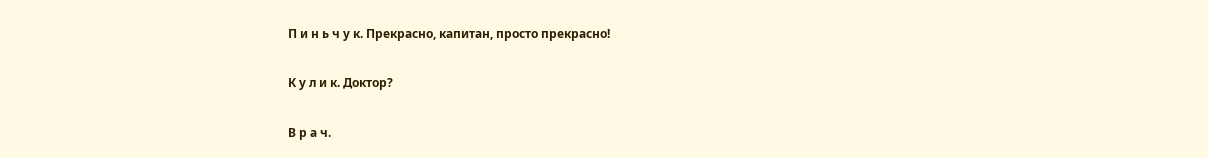П и н ь ч у к. Прекрасно, капитан, просто прекрасно!

К у л и к. Доктор?

В р а ч.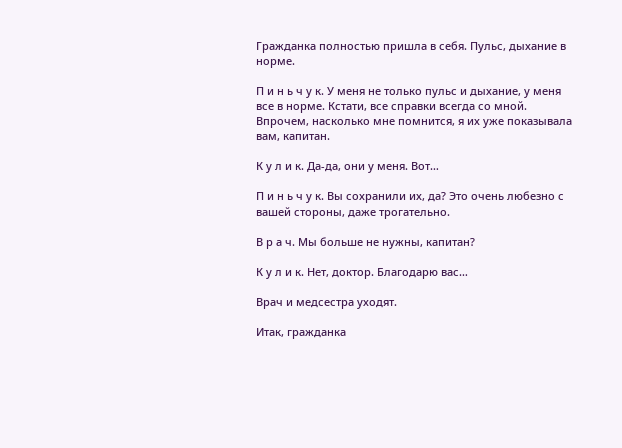Гражданка полностью пришла в себя. Пульс, дыхание в норме.

П и н ь ч у к. У меня не только пульс и дыхание, у меня все в норме. Кстати, все справки всегда со мной. Впрочем, насколько мне помнится, я их уже показывала вам, капитан.

К у л и к. Да-да, они у меня. Вот…

П и н ь ч у к. Вы сохранили их, да? Это очень любезно с вашей стороны, даже трогательно.

В р а ч. Мы больше не нужны, капитан?

К у л и к. Нет, доктор. Благодарю вас…

Врач и медсестра уходят.

Итак, гражданка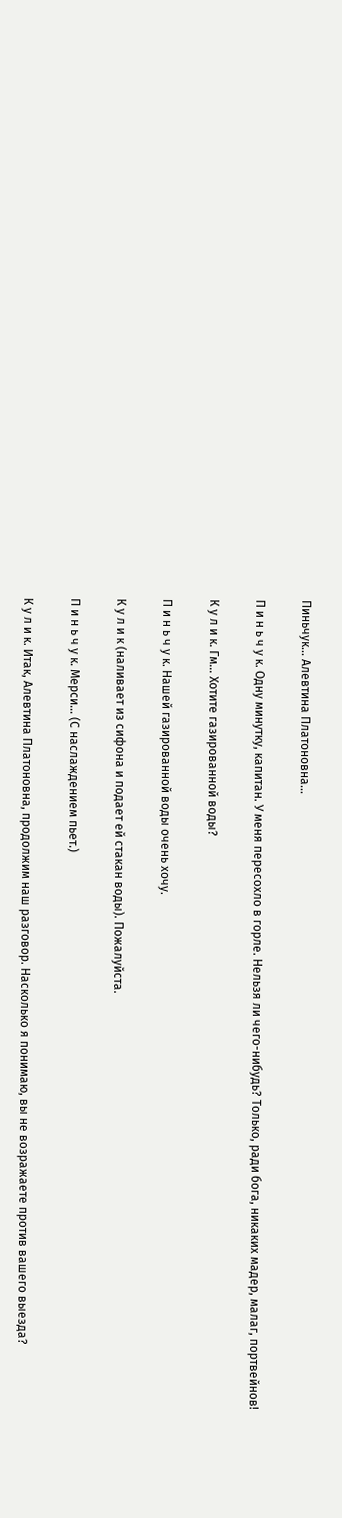Пиньчук… Алевтина Платоновна…

П и н ь ч у к. Одну минутку, капитан. У меня пересохло в горле. Нельзя ли чего-нибудь? Только, ради бога, никаких мадер, малаг, портвейнов!

К у л и к. Гм… Хотите газированной воды?

П и н ь ч у к. Нашей газированной воды очень хочу.

К у л и к (наливает из сифона и подает ей стакан воды). Пожалуйста.

П и н ь ч у к. Мерси… (С наслаждением пьет.)

К у л и к. Итак, Алевтина Платоновна, продолжим наш разговор. Насколько я понимаю, вы не возражаете против вашего выезда?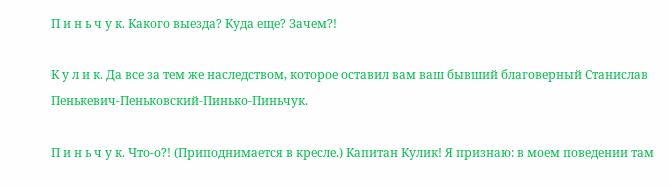П и н ь ч у к. Какого выезда? Куда еще? Зачем?!

К у л и к. Да все за тем же наследством, которое оставил вам ваш бывший благоверный Станислав Пенькевич-Пеньковский-Пинько-Пиньчук.

П и н ь ч у к. Что-о?! (Приподнимается в кресле.) Капитан Кулик! Я признаю: в моем поведении там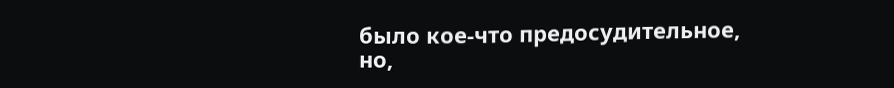было кое-что предосудительное, но,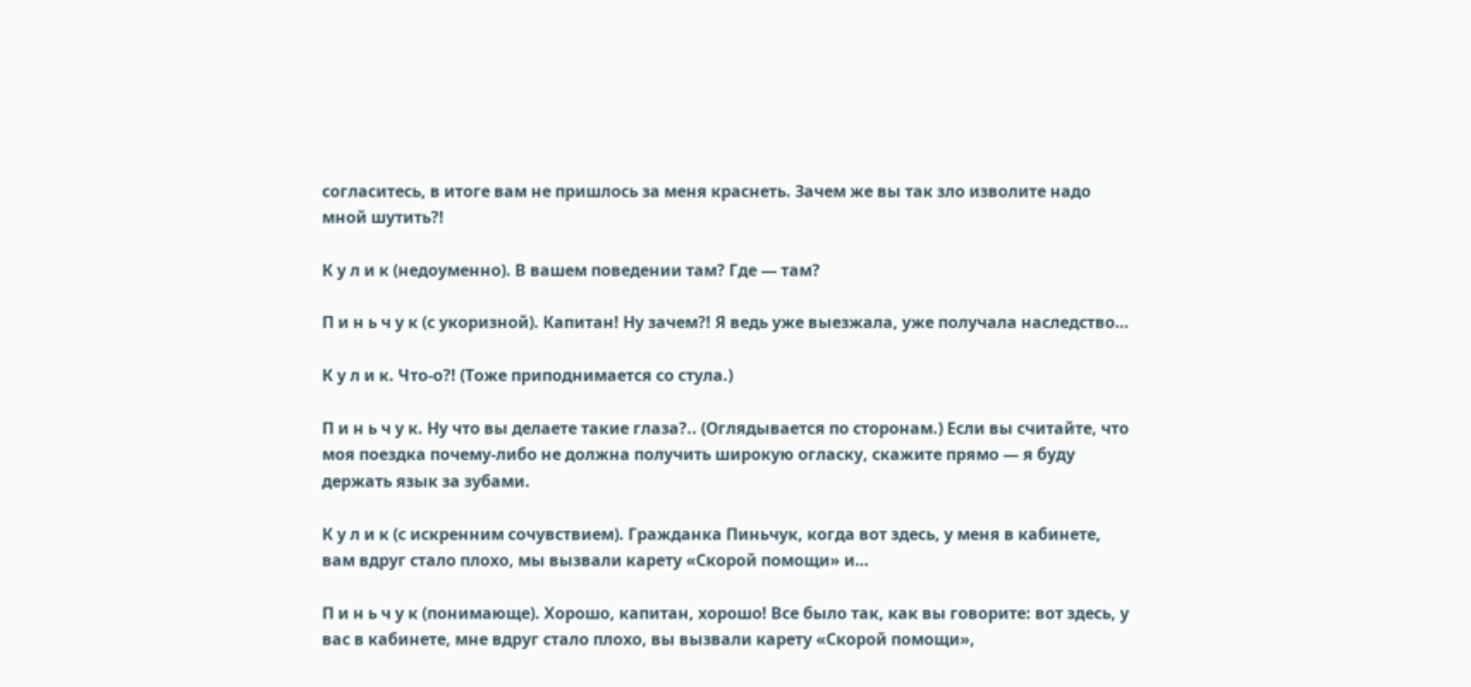согласитесь, в итоге вам не пришлось за меня краснеть. Зачем же вы так зло изволите надо мной шутить?!

К у л и к (недоуменно). В вашем поведении там? Где — там?

П и н ь ч у к (с укоризной). Капитан! Ну зачем?! Я ведь уже выезжала, уже получала наследство…

К у л и к. Что-о?! (Тоже приподнимается со стула.)

П и н ь ч у к. Ну что вы делаете такие глаза?.. (Оглядывается по сторонам.) Если вы считайте, что моя поездка почему-либо не должна получить широкую огласку, скажите прямо — я буду держать язык за зубами.

К у л и к (с искренним сочувствием). Гражданка Пиньчук, когда вот здесь, у меня в кабинете, вам вдруг стало плохо, мы вызвали карету «Скорой помощи» и…

П и н ь ч у к (понимающе). Хорошо, капитан, хорошо! Все было так, как вы говорите: вот здесь, у вас в кабинете, мне вдруг стало плохо, вы вызвали карету «Скорой помощи»,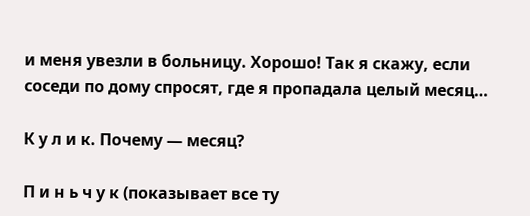и меня увезли в больницу. Хорошо! Так я скажу, если соседи по дому спросят, где я пропадала целый месяц…

К у л и к. Почему — месяц?

П и н ь ч у к (показывает все ту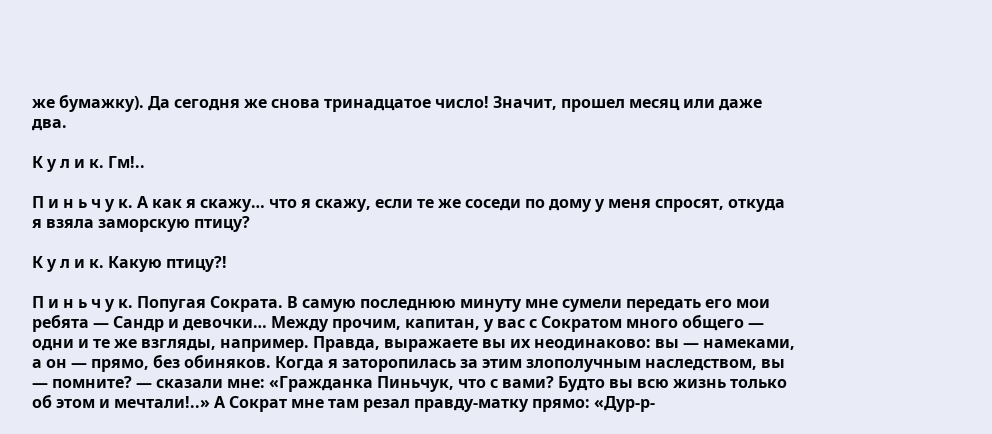же бумажку). Да сегодня же снова тринадцатое число! Значит, прошел месяц или даже два.

К у л и к. Гм!..

П и н ь ч у к. А как я скажу… что я скажу, если те же соседи по дому у меня спросят, откуда я взяла заморскую птицу?

К у л и к. Какую птицу?!

П и н ь ч у к. Попугая Сократа. В самую последнюю минуту мне сумели передать его мои ребята — Сандр и девочки… Между прочим, капитан, у вас с Сократом много общего — одни и те же взгляды, например. Правда, выражаете вы их неодинаково: вы — намеками, а он — прямо, без обиняков. Когда я заторопилась за этим злополучным наследством, вы — помните? — сказали мне: «Гражданка Пиньчук, что с вами? Будто вы всю жизнь только об этом и мечтали!..» А Сократ мне там резал правду-матку прямо: «Дур-р-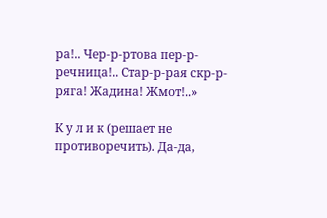ра!.. Чер-р-ртова пер-р-речница!.. Стар-р-рая скр-р-ряга! Жадина! Жмот!..»

К у л и к (решает не противоречить). Да-да,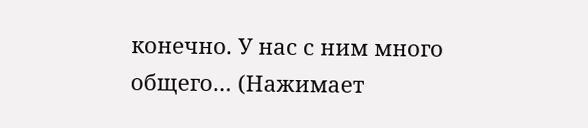конечно. У нас с ним много общего… (Нажимает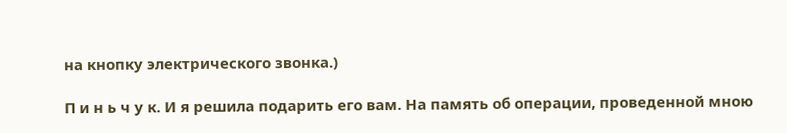на кнопку электрического звонка.)

П и н ь ч у к. И я решила подарить его вам. На память об операции, проведенной мною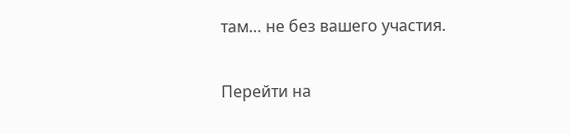там… не без вашего участия.

Перейти на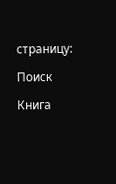страницу:

Поиск

Книга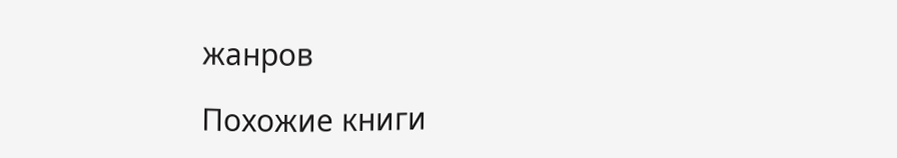жанров

Похожие книги